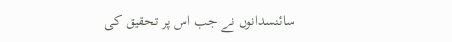سائنسدانوں نے جب اس پر تحقیق کی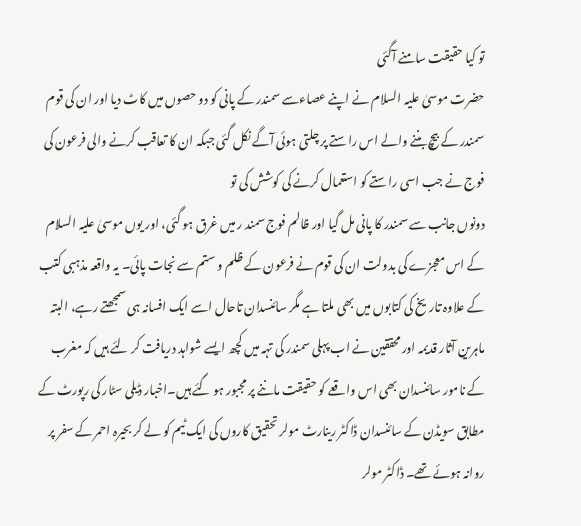تو کیا حقیقت سامنے آگئی
حضرت موسیٰ علیہ السلام نے اپنے عصاءسے سمندر کے پانی کو دو حصوں میں کاٹ دیا اور ان کی قوم سمندر کے بیچ بننے والے اس راستے پر چلتی ہوئی آگے نکل گئی جبکہ ان کا تعاقب کرنے والی فرعون کی فوج نے جب اسی راستے کو استعمال کرنے کی کوشش کی تو
دونوں جانب سے سمندر کا پانی مل گیا اور ظالم فوج سمند ر میں غرق ہو گئی، اور یوں موسیٰ علیہ السلام کے اس معجزے کی بدولت ان کی قوم نے فرعون کے ظلم و ستم سے نجات پائی۔ یہ واقعہ مذہبی کتب کے علاوہ تاریخ کی کتابوں میں بھی ملتا ہے مگر سائنسدان تاحال اسے ایک افسانہ ہی سمجھتے رہے، البتہ ماہرین آثار قدیمہ اور محققین نے اب پہلی سمندر کی تہہ میں کچھ ایسے شواہد دریافت کر لئے ہیں کہ مغرب کے نامور سائنسدان بھی اس واقعے کو حقیقت ماننے پر مجبور ہو گئے ہیں۔اخبار ڈیلی سٹار کی رپورٹ کے مطابق سویڈن کے سائنسدان ڈاکٹر رینارٹ مولر تحقیق کاروں کی ایک ٹیم کو لے کر بحیرہ احمر کے سفر پر روانہ ہوئے تھے۔ ڈاکٹر مولر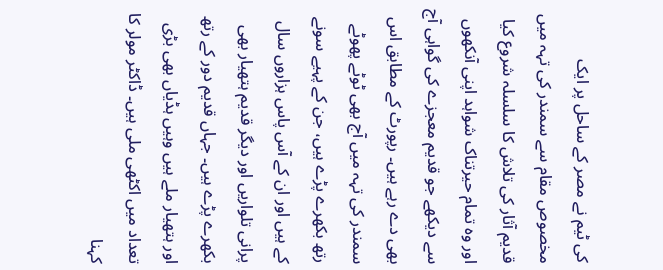کی ٹیم نے مصر کے ساحل پر ایک مخصوص مقام سے سمندر کی تہہ میں قدیم آثار کی تلاش کا سلسلہ شروع کیا اور وہ تمام حیرتناک شواہد اپنی آنکھوں سے دیکھے جو قدیم معجزے کی گواہی آج بھی دے رہے ہیں۔ رپورٹ کے مطابق اس سمندر کی تہہ میں آج بھی ٹوٹے پھوٹے رتھ بکھرے پڑے ہیں، جن کے پہیے سونے کے ہیں اور ان کے آس پاس ہزاروں سال پرانی تلواریں اور دیگر قدیم ہتھیار بھی بکھرے پڑے ہیں۔ جہاں قدیم دور کے رتھ اور ہتھیار ملے ہیں وہیں ہڈیاں بھی بڑی تعداد میں اکٹھی ملی ہیں۔ ڈاکٹر مولر کا کہنا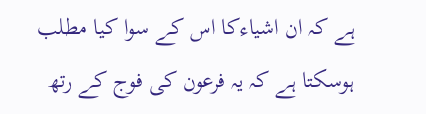ہے کہ ان اشیاءکا اس کے سوا کیا مطلب ہوسکتا ہے کہ یہ فرعون کی فوج کے رتھ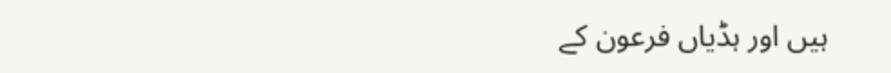ہیں اور ہڈیاں فرعون کے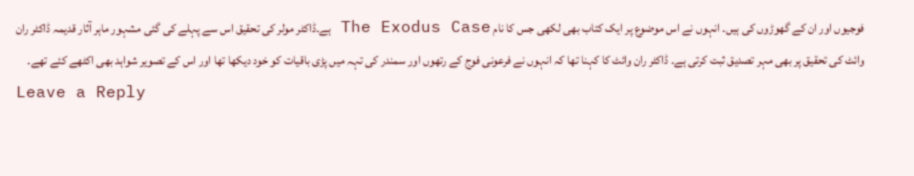فوجیوں اور ان کے گھوڑوں کی ہیں۔ انہوں نے اس موضوع پر ایک کتاب بھی لکھی جس کا نام The Exodus Case ہے۔ڈاکٹر مولر کی تحقیق اس سے پہلے کی گئی مشہور ماہر آثار قدیمہ ڈاکٹر ران وائٹ کی تحقیق پر بھی مہر تصدیق ثبت کرتی ہے۔ ڈاکٹر ران وائٹ کا کہنا تھا کہ انہوں نے فرعونی فوج کے رتھوں اور سمندر کی تہہ میں پڑی باقیات کو خود دیکھا تھا اور اس کے تصویر شواہد بھی اکٹھے کئے تھے۔
Leave a Reply